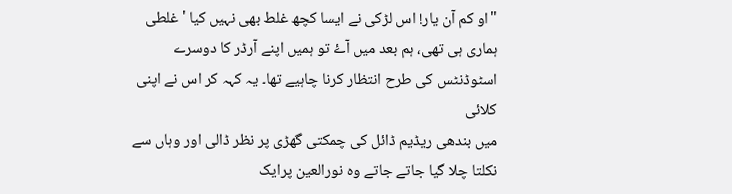"او کم آن یار! اس لڑکی نے ایسا کچھ غلط بھی نہیں کیا ' غلطی ہماری ہی تھی، ہم بعد میں آۓ تو ہمیں اپنے آرڈر کا دوسرے اسٹوڈنٹس کی طرح انتظار کرنا چاہیے تھا۔ یہ کہہ کر اس نے اپنی کلائی
میں بندھی ریڈیم ڈائل کی چمکتی گھڑی پر نظر ڈالی اور وہاں سے نکلتا چلا گیا جاتے جاتے وہ نورالعین پرایک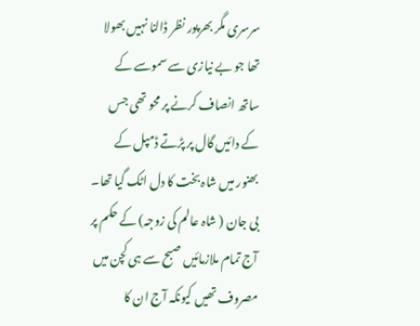سرسری مگر بھرپور نظر ڈالنا نہیں بھولا تھا جو بے نیازی سے سموسے کے ساتھ انصاف کرنے پر محو تھی جس کے دائیں گال پر پڑتے ڈمپل کے بھنور میں شاہ بخت کا دل اٹک گیا تھا۔
بی جان ( شاہ عالم کی زوجہ) کے حکم پر آج تمام ملازمائیں صبح سے ہی کچن میں مصروف تھیں کیونکہ آج ان کا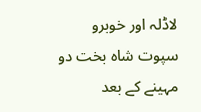لاڈلہ اور خوبرو سپوت شاہ بخت دو مہینے کے بعد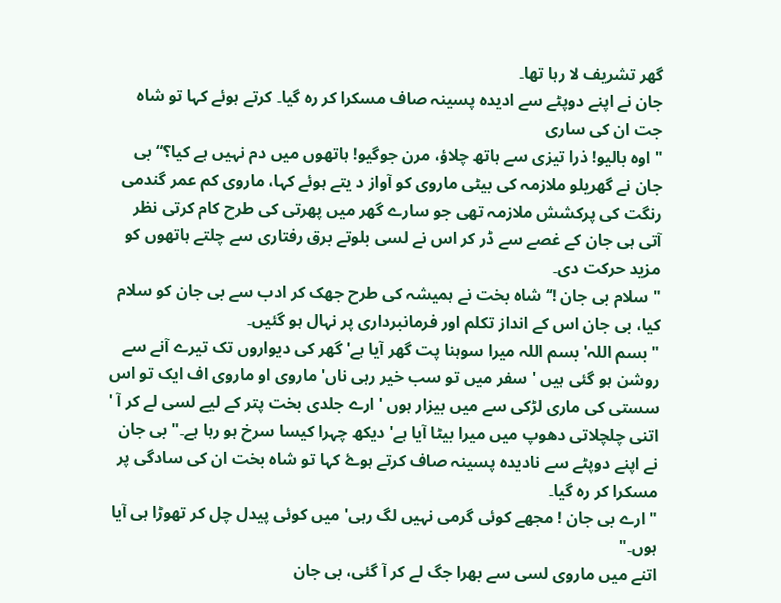گھر تشریف لا رہا تھا۔
جان نے اپنے دوپٹے سے ادیدہ پسینہ صاف مسکرا کر رہ گیا۔ کرتے ہوئے کہا تو شاه جت ان کی ساری
" اوه بالیو! ذرا تیزی سے ہاتھ چلاؤ، مرن جوگیو! ہاتھوں میں دم نہیں ہے کیا؟“ بی جان نے گھریلو ملازمہ کی بیٹی ماروی کو آواز د یتے ہوئے کہا، ماروی کم عمر گندمی رنگت کی پرکشش ملازمہ تھی جو سارے گھر میں پھرتی کی طرح کام کرتی نظر آتی ہی جان کے غصے سے ڈر کر اس نے لسی بلوتے برق رفتاری سے چلتے ہاتھوں کو مزید حرکت دی۔
"سلام بی جان !‘‘ شاہ بخت نے ہمیشہ کی طرح جھک کر ادب سے بی جان کو سلام کیا، بی جان اس کے انداز تکلم اور فرمانبرداری پر نہال ہو گئیں۔
" بسم اللہ' بسم اللہ میرا سوہنا پت گھر آیا ہے' گھر کی دیواروں تک تیرے آنے سے روشن ہو گئی ہیں ' سفر میں تو سب خیر رہی ناں' ماروی او ماروی اف ایک تو اس سستی کی ماری لڑکی سے میں بیزار ہوں ' ارے جلدی بخت پتر کے لیے لسی لے کر آ ' اتنی چلچلاتی دھوپ میں میرا بیٹا آیا ہے' دیکھ چہرا کیسا سرخ ہو رہا ہے۔" بی جان نے اپنے دوپٹے سے نادیدہ پسینہ صاف کرتے ہوۓ کہا تو شاہ بخت ان کی سادگی پر مسکرا کر رہ گیا۔
" ارے بی جان ! مجھے کوئی گرمی نہیں لگ رہی' میں کوئی پیدل چل کر تھوڑا ہی آیا ہوں۔"
اتنے میں ماروی لسی سے بھرا جگ لے کر آ گئی، بی جان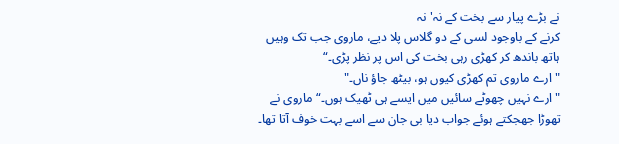نے بڑے پیار سے بخت کے نہ' نہ
کرنے کے باوجود لسی کے دو گلاس پلا دیے، ماروی جب تک وہیں ہاتھ باندھ کر کھڑی رہی بخت کی اس پر نظر پڑی۔“
" ارے ماروی تم کھڑی کیوں ہو، بیٹھ جاؤ ناں۔"
" ارے نہیں چھوٹے سائیں میں ایسے ہی ٹھیک ہوں۔“ ماروی نے تھوڑا جھجکتے ہوئے جواب دیا بی جان سے اسے بہت خوف آتا تھا۔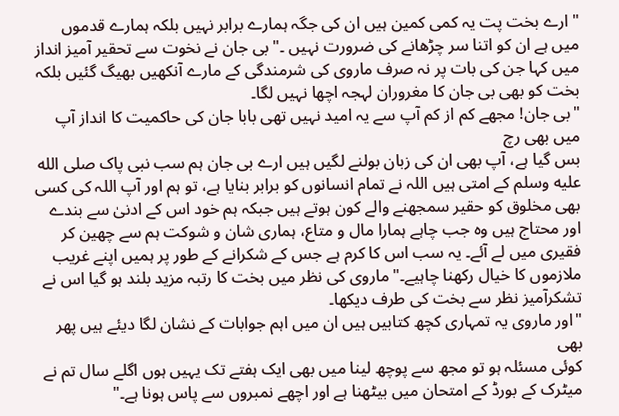" ارے بخت پت یہ کمی کمین ہیں ان کی جگہ ہمارے برابر نہیں بلکہ ہمارے قدموں میں ہے ان کو اتنا سر چڑھانے کی ضرورت نہیں ۔" بی جان نے نخوت سے تحقیر آمیز انداز میں کہا جن کی بات پر نہ صرف ماروی کی شرمندگی کے مارے آنکھیں بھیگ گئیں بلکہ بخت کو بھی بی جان کا مغروران لہجہ اچھا نہیں لگا۔
"بی جان! مجھے کم از کم آپ سے یہ امید نہیں تھی بابا جان کی حاکمیت کا انداز آپ میں بھی رچ
بس گیا ہے، آپ بھی ان کی زبان بولنے لگیں ہیں ارے بی جان ہم سب نبی پاک صلى الله عليه وسلم کے امتی ہیں اللہ نے تمام انسانوں کو برابر بنایا ہے، تو ہم اور آپ اللہ کی کسی بھی مخلوق کو حقیر سمجھنے والے کون ہوتے ہیں جبکہ ہم خود اس کے ادنیٰ سے بندے اور محتاج ہیں وہ جب چاہے ہمارا مال و متاع، ہماری شان و شوکت ہم سے چھین کر فقیری میں لے آئے۔ یہ سب اس کا کرم ہے جس کے شکرانے کے طور پر ہمیں اپنے غریب ملازموں کا خیال رکھنا چاہیے۔" ماروی کی نظر میں بخت کا رتبہ مزید بلند ہو گیا اس نے تشکرآمیز نظر سے بخت کی طرف دیکھا۔
"اور ماروی یہ تمہاری کچھ کتابیں ہیں ان میں اہم جوابات کے نشان لگا دیئے ہیں پھر بھی
کوئی مسئلہ ہو تو مجھ سے پوچھ لینا میں بھی ایک ہفتے تک یہیں ہوں اگلے سال تم نے میٹرک کے بورڈ کے امتحان میں بیٹھنا ہے اور اچھے نمبروں سے پاس ہونا ہے۔"